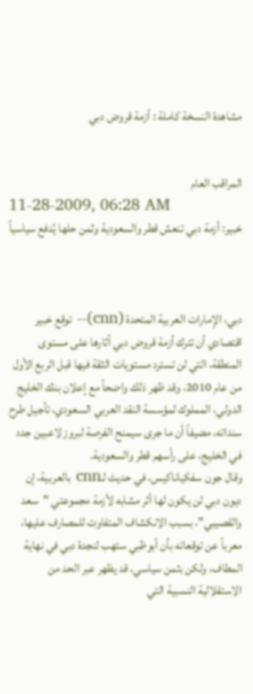مشاهدة النسخة كاملة : أزمة قروض دبي


المراقب العام
11-28-2009, 06:28 AM
خبير: أزمة دبي تنعش قطر والسعودية وثمن حلها يُدفع سياسياً



دبي، الإمارات العربية المتحدة (cnn)-- توقع خبير اقتصادي أن تترك أزمة قروض دبي آثارها على مستوى المنطقة، التي لن تسترد مستويات الثقة فيها قبل الربع الأول من عام 2010، وقد ظهر ذلك واضحاً مع إعلان بنك الخليج الدولي، المملوك لمؤسسة النقد العربي السعودي، تأجيل طرح سنداته، مضيفاً أن ما جرى سيمنح الفرصة لبروز لاعبين جدد في الخليج، على رأسهم قطر والسعودية.
وقال جون سفكياناكيس، في حديث لـcnn بالعربية، إن ديون دبي لن يكون لها أثر مشابه لأزمة مجموعتي "سعد والقصيبي"، بسبب الانكشاف المتفاوت للمصارف عليها، معرباً عن توقعاته بأن أبوظبي ستهب لنجدة دبي في نهاية المطاف، ولكن بثمن سياسي، قد يظهر عبر الحد من الاستقلالية النسبية التي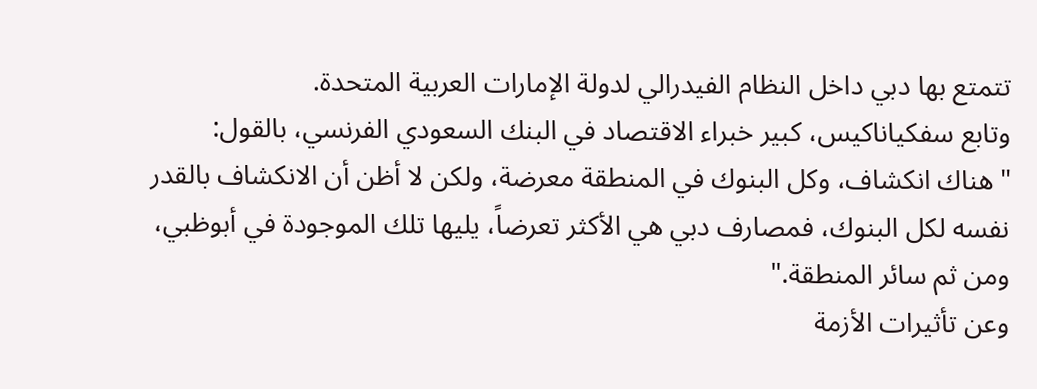تتمتع بها دبي داخل النظام الفيدرالي لدولة الإمارات العربية المتحدة.
وتابع سفكياناكيس، كبير خبراء الاقتصاد في البنك السعودي الفرنسي، بالقول: "هناك انكشاف، وكل البنوك في المنطقة معرضة، ولكن لا أظن أن الانكشاف بالقدر نفسه لكل البنوك، فمصارف دبي هي الأكثر تعرضاً، يليها تلك الموجودة في أبوظبي، ومن ثم سائر المنطقة."
وعن تأثيرات الأزمة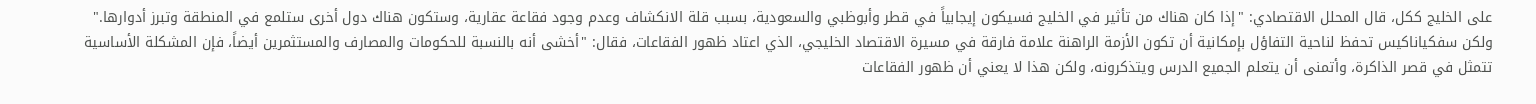على الخليج ككل، قال المحلل الاقتصادي: "إذا كان هناك من تأثير في الخليج فسيكون إيجابياً في قطر وأبوظبي والسعودية، بسبب قلة الانكشاف وعدم وجود فقاعة عقارية، وستكون هناك دول أخرى ستلمع في المنطقة وتبرز أدوارها."
ولكن سفكياناكيس تحفظ لناحية التفاؤل بإمكانية أن تكون الأزمة الراهنة علامة فارقة في مسيرة الاقتصاد الخليجي، الذي اعتاد ظهور الفقاعات، فقال: "أخشى أنه بالنسبة للحكومات والمصارف والمستثمرين أيضاً، فإن المشكلة الأساسية تتمثل في قصر الذاكرة، وأتمنى أن يتعلم الجميع الدرس ويتذكرونه، ولكن هذا لا يعني أن ظهور الفقاعات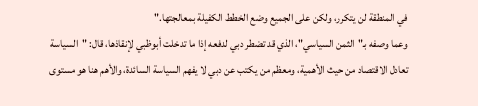في المنطقة لن يتكرر، ولكن على الجميع وضع الخطط الكفيلة بمعالجتها."
وعما وصفه بـ"الثمن السياسي"، الذي قد تضطر دبي لدفعه إذا ما تدخلت أبوظبي لإنقاذها، قال: "السياسة تعادل الاقتصاد من حيث الأهمية، ومعظم من يكتب عن دبي لا يفهم السياسة السائدة، والأهم هنا هو مستوى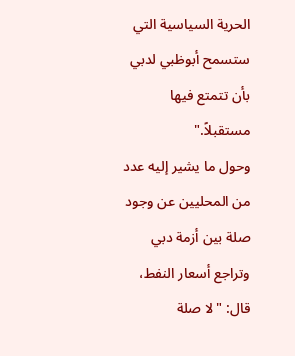الحرية السياسية التي ستسمح أبوظبي لدبي بأن تتمتع فيها مستقبلاً."
وحول ما يشير إليه عدد من المحليين عن وجود صلة بين أزمة دبي وتراجع أسعار النفط، قال: "لا صلة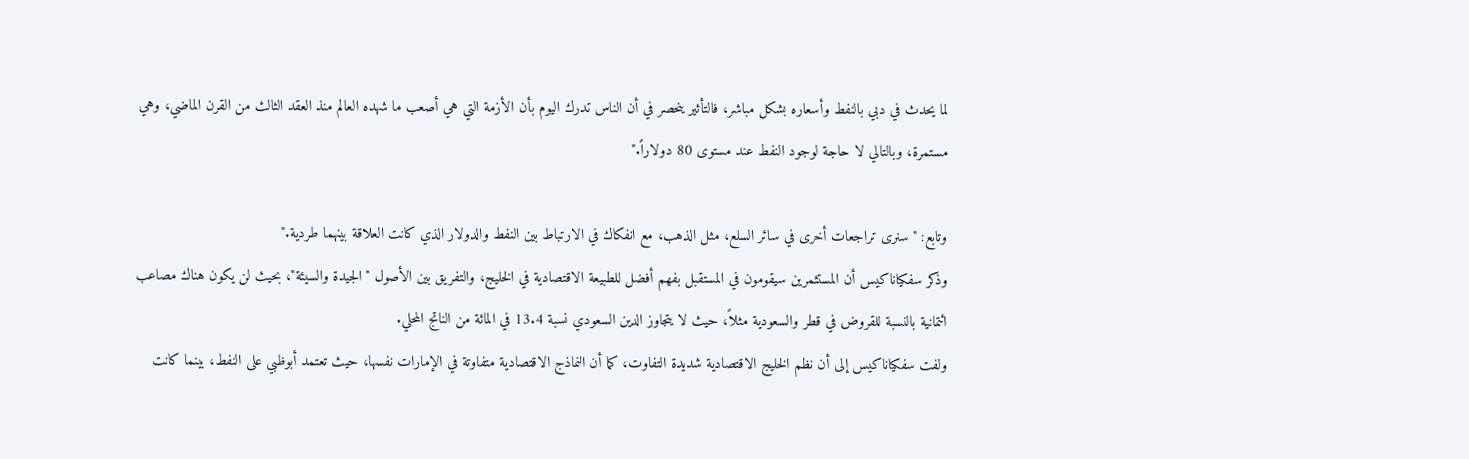لما يحدث في دبي بالنفط وأسعاره بشكل مباشر، فالتأثير ينحصر في أن الناس تدرك اليوم بأن الأزمة التي هي أصعب ما شهده العالم منذ العقد الثالث من القرن الماضي، وهي مستمرة، وبالتالي لا حاجة لوجود النفط عند مستوى 80 دولاراً."

وتابع: "سنرى تراجعات أخرى في سائر السلع، مثل الذهب، مع انفكاك في الارتباط بين النفط والدولار الذي كانت العلاقة بينهما طردية."
وذكر سفكياناكيس أن المستثمرين سيقومون في المستقبل بفهم أفضل للطبيعة الاقتصادية في الخليج، والتفريق بين الأصول "الجيدة والسيئة"، بحيث لن يكون هناك مصاعب ائتمانية بالنسبة للقروض في قطر والسعودية مثلاً، حيث لا يتجاوز الدين السعودي نسبة 13.4 في المائة من الناتج المحلي.
ولفت سفكياناكيس إلى أن نظم الخليج الاقتصادية شديدة التفاوت، كما أن النماذج الاقتصادية متفاوتة في الإمارات نفسها، حيث تعتمد أبوظبي على النفط، بينما كانت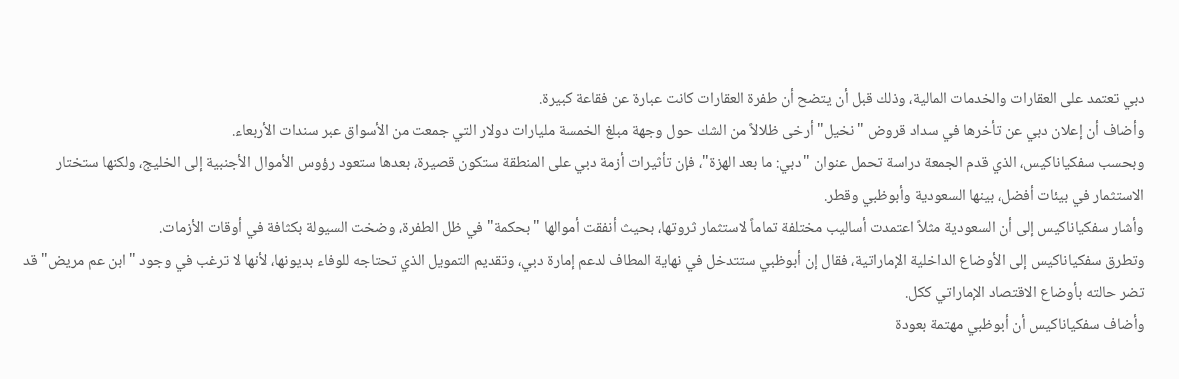دبي تعتمد على العقارات والخدمات المالية، وذلك قبل أن يتضح أن طفرة العقارات كانت عبارة عن فقاعة كبيرة.
وأضاف أن إعلان دبي عن تأخرها في سداد قروض "نخيل" أرخى ظلالاً من الشك حول وجهة مبلغ الخمسة مليارات دولار التي جمعت من الأسواق عبر سندات الأربعاء.
وبحسب سفكياناكيس، الذي قدم الجمعة دراسة تحمل عنوان "دبي: ما بعد الهزة"، فإن تأثيرات أزمة دبي على المنطقة ستكون قصيرة، بعدها ستعود رؤوس الأموال الأجنبية إلى الخليج، ولكنها ستختار الاستثمار في بيئات أفضل، بينها السعودية وأبوظبي وقطر.
وأشار سفكياناكيس إلى أن السعودية مثلاً اعتمدت أساليب مختلفة تماماً لاستثمار ثروتها، بحيث أنفقت أموالها "بحكمة" في ظل الطفرة، وضخت السيولة بكثافة في أوقات الأزمات.
وتطرق سفكياناكيس إلى الأوضاع الداخلية الإماراتية، فقال إن أبوظبي ستتدخل في نهاية المطاف لدعم إمارة دبي، وتقديم التمويل الذي تحتاجه للوفاء بديونها، لأنها لا ترغب في وجود "ابن عم مريض" قد تضر حالته بأوضاع الاقتصاد الإماراتي ككل.
وأضاف سفكياناكيس أن أبوظبي مهتمة بعودة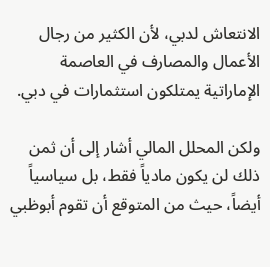الانتعاش لدبي، لأن الكثير من رجال الأعمال والمصارف في العاصمة الإماراتية يمتلكون استثمارات في دبي.

ولكن المحلل المالي أشار إلى أن ثمن ذلك لن يكون مادياً فقط، بل سياسياً أيضاً، حيث من المتوقع أن تقوم أبوظبي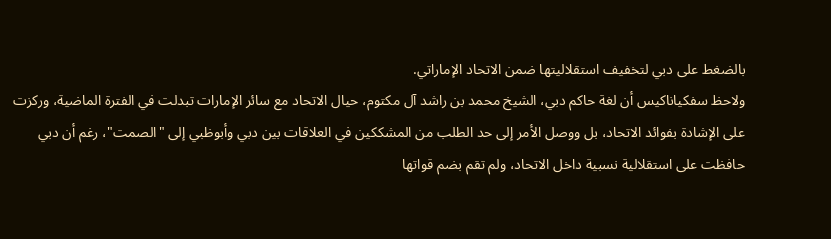بالضغط على دبي لتخفيف استقلاليتها ضمن الاتحاد الإماراتي.
ولاحظ سفكياناكيس أن لغة حاكم دبي، الشيخ محمد بن راشد آل مكتوم، حيال الاتحاد مع سائر الإمارات تبدلت في الفترة الماضية، وركزت على الإشادة بفوائد الاتحاد، بل ووصل الأمر إلى حد الطلب من المشككين في العلاقات بين دبي وأبوظبي إلى "الصمت"، رغم أن دبي حافظت على استقلالية نسبية داخل الاتحاد، ولم تقم بضم قواتها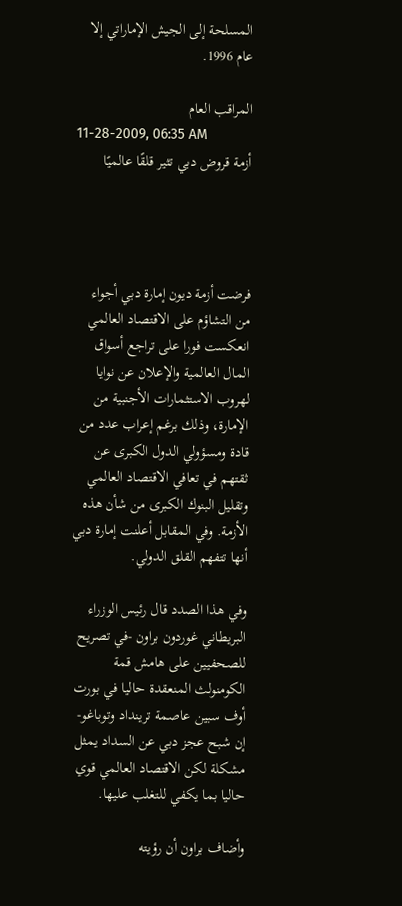المسلحة إلى الجيش الإماراتي إلا عام 1996.

المراقب العام
11-28-2009, 06:35 AM
أزمة قروض دبي تثير قلقًا عالميًا




فرضت أزمة ديون إمارة دبي أجواء من التشاؤم على الاقتصاد العالمي انعكست فورا على تراجع أسواق المال العالمية والإعلان عن نوايا لهروب الاستثمارات الأجنبية من الإمارة، وذلك برغم إعراب عدد من قادة ومسؤولي الدول الكبرى عن ثقتهم في تعافي الاقتصاد العالمي وتقليل البنوك الكبرى من شأن هذه الأزمة. وفي المقابل أعلنت إمارة دبي أنها تتفهم القلق الدولي.

وفي هذا الصدد قال رئيس الوزراء البريطاني غوردون براون -في تصريح للصحفيين على هامش قمة الكومنولث المنعقدة حاليا في بورت أوف سبين عاصمة ترينداد وتوباغو- إن شبح عجز دبي عن السداد يمثل مشكلة لكن الاقتصاد العالمي قوي حاليا بما يكفي للتغلب عليها.

وأضاف براون أن رؤيته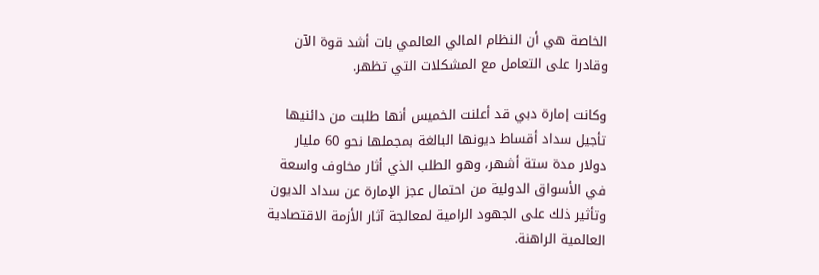الخاصة هي أن النظام المالي العالمي بات أشد قوة الآن وقادرا على التعامل مع المشكلات التي تظهر.

وكانت إمارة دبي قد أعلنت الخميس أنها طلبت من دائنيها تأجيل سداد أقساط ديونها البالغة بمجملها نحو 60 مليار دولار مدة ستة أشهر، وهو الطلب الذي أثار مخاوف واسعة في الأسواق الدولية من احتمال عجز الإمارة عن سداد الديون وتأثير ذلك على الجهود الرامية لمعالجة آثار الأزمة الاقتصادية العالمية الراهنة.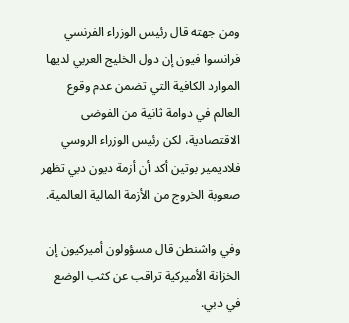ومن جهته قال رئيس الوزراء الفرنسي فرانسوا فيون إن دول الخليج العربي لديها الموارد الكافية التي تضمن عدم وقوع العالم في دوامة ثانية من الفوضى الاقتصادية، لكن رئيس الوزراء الروسي فلاديمير بوتين أكد أن أزمة ديون دبي تظهر صعوبة الخروج من الأزمة المالية العالمية.

وفي واشنطن قال مسؤولون أميركيون إن الخزانة الأميركية تراقب عن كثب الوضع في دبي.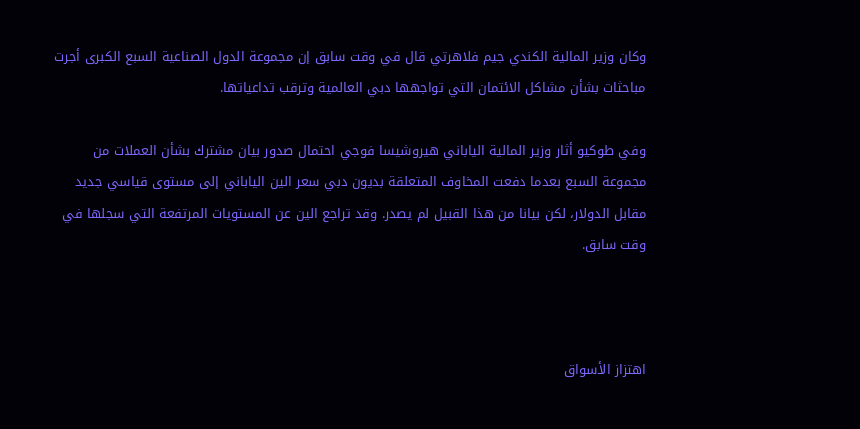وكان وزير المالية الكندي جيم فلاهرتي قال في وقت سابق إن مجموعة الدول الصناعية السبع الكبرى أجرت مباحثات بشأن مشاكل الائتمان التي تواجهها دبي العالمية وترقب تداعياتها.

وفي طوكيو أثار وزير المالية الياباني هيروشيسا فوجي احتمال صدور بيان مشترك بشأن العملات من مجموعة السبع بعدما دفعت المخاوف المتعلقة بديون دبي سعر الين الياباني إلى مستوى قياسي جديد مقابل الدولار، لكن بيانا من هذا القبيل لم يصدر. وقد تراجع الين عن المستويات المرتفعة التي سجلها في وقت سابق.



اهتزاز الأسواق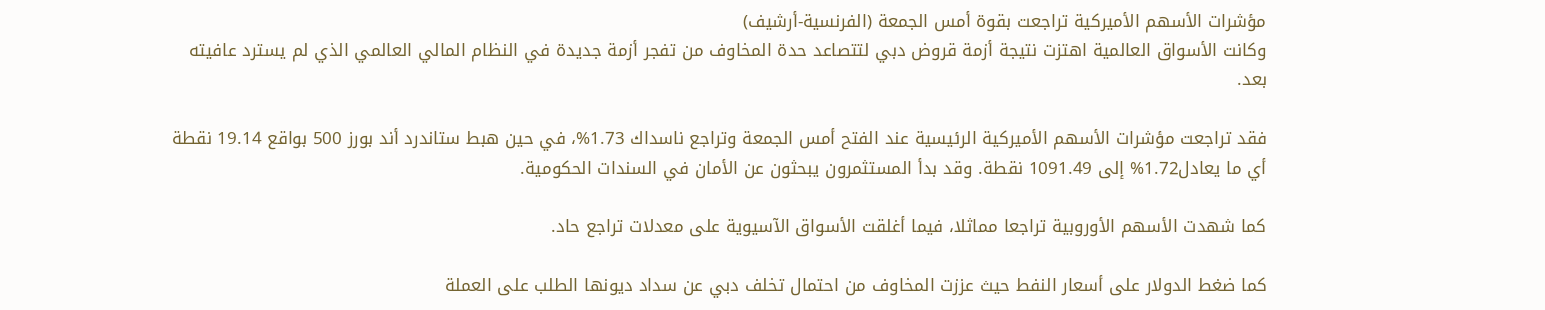مؤشرات الأسهم الأميركية تراجعت بقوة أمس الجمعة (الفرنسية-أرشيف)
وكانت الأسواق العالمية اهتزت نتيجة أزمة قروض دبي لتتصاعد حدة المخاوف من تفجر أزمة جديدة في النظام المالي العالمي الذي لم يسترد عافيته بعد.

فقد تراجعت مؤشرات الأسهم الأميركية الرئيسية عند الفتح أمس الجمعة وتراجع ناسداك 1.73%، في حين هبط ستاندرد أند بورز 500 بواقع 19.14 نقطة أي ما يعادل1.72% إلى 1091.49 نقطة. وقد بدأ المستثمرون يبحثون عن الأمان في السندات الحكومية.

كما شهدت الأسهم الأوروبية تراجعا مماثلا، فيما أغلقت الأسواق الآسيوية على معدلات تراجع حاد.

كما ضغط الدولار على أسعار النفط حيث عززت المخاوف من احتمال تخلف دبي عن سداد ديونها الطلب على العملة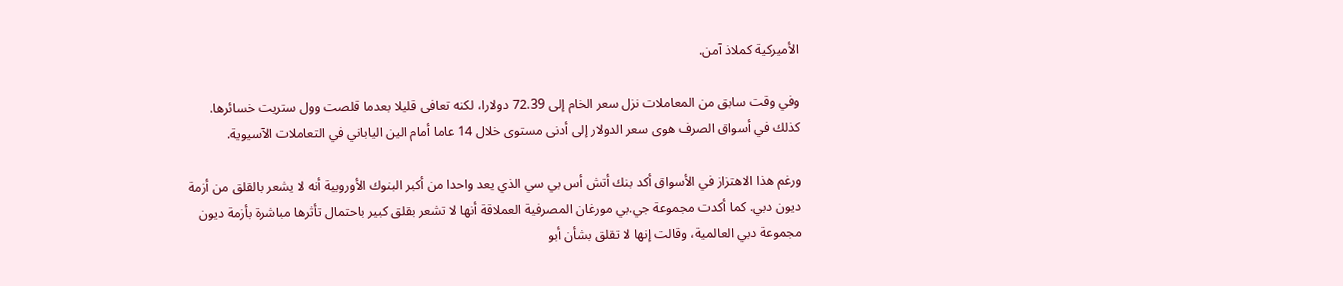الأميركية كملاذ آمن.

وفي وقت سابق من المعاملات نزل سعر الخام إلى 72.39 دولارا، لكنه تعافى قليلا بعدما قلصت وول ستريت خسائرها. كذلك في أسواق الصرف هوى سعر الدولار إلى أدنى مستوى خلال 14 عاما أمام الين الياباني في التعاملات الآسيوية.

ورغم هذا الاهتزاز في الأسواق أكد بنك أتش أس بي سي الذي يعد واحدا من أكبر البنوك الأوروبية أنه لا يشعر بالقلق من أزمة ديون دبي. كما أكدت مجموعة جي.بي مورغان المصرفية العملاقة أنها لا تشعر بقلق كبير باحتمال تأثرها مباشرة بأزمة ديون مجموعة دبي العالمية، وقالت إنها لا تقلق بشأن أبو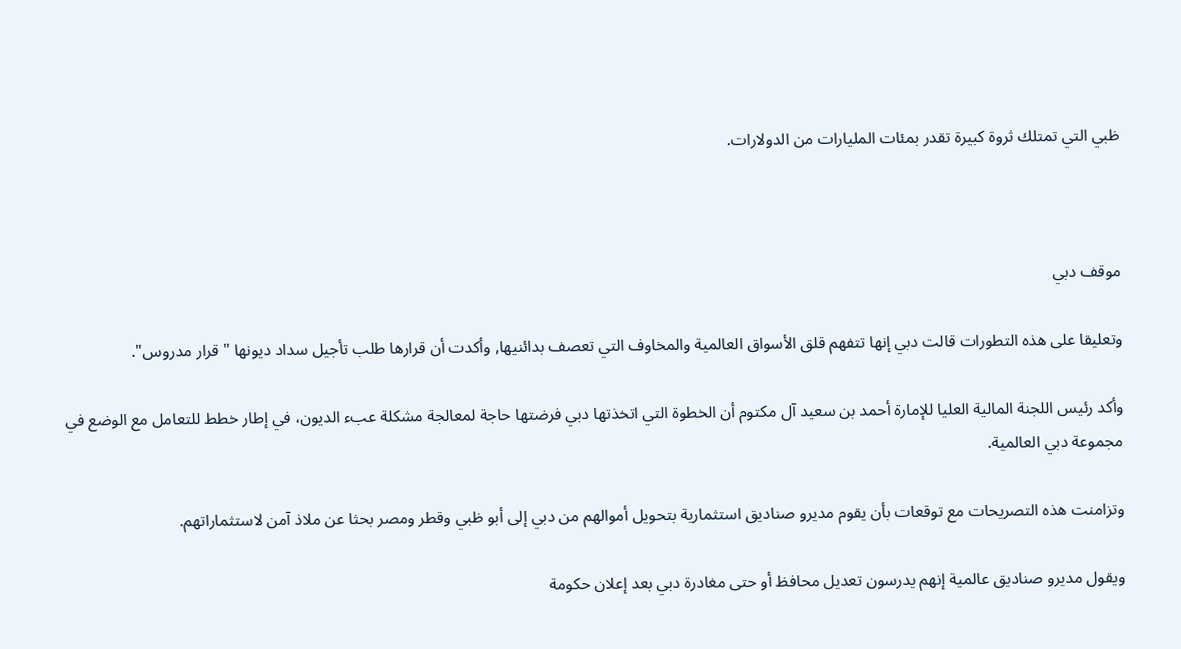ظبي التي تمتلك ثروة كبيرة تقدر بمئات المليارات من الدولارات.



موقف دبي

وتعليقا على هذه التطورات قالت دبي إنها تتفهم قلق الأسواق العالمية والمخاوف التي تعصف بدائنيها, وأكدت أن قرارها طلب تأجيل سداد ديونها "قرار مدروس".

وأكد رئيس اللجنة المالية العليا للإمارة أحمد بن سعيد آل مكتوم أن الخطوة التي اتخذتها دبي فرضتها حاجة لمعالجة مشكلة عبء الديون، في إطار خطط للتعامل مع الوضع في مجموعة دبي العالمية.

وتزامنت هذه التصريحات مع توقعات بأن يقوم مديرو صناديق استثمارية بتحويل أموالهم من دبي إلى أبو ظبي وقطر ومصر بحثا عن ملاذ آمن لاستثماراتهم.

ويقول مديرو صناديق عالمية إنهم يدرسون تعديل محافظ أو حتى مغادرة دبي بعد إعلان حكومة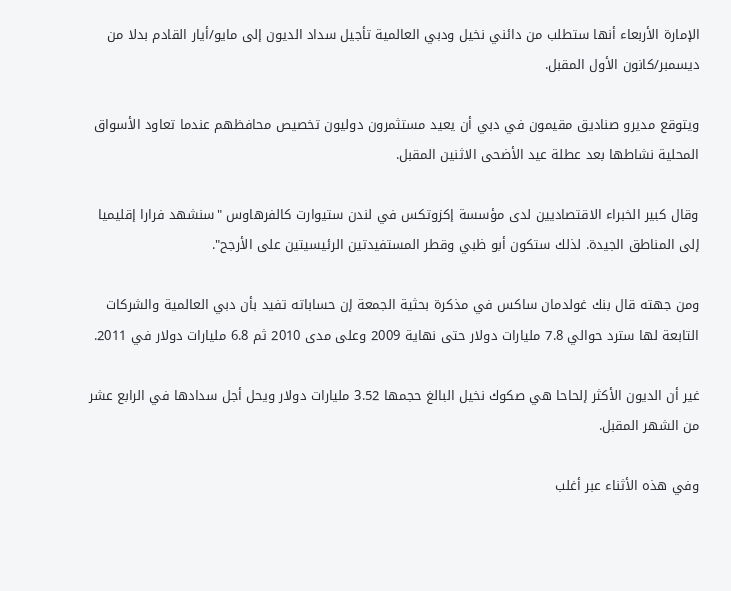الإمارة الأربعاء أنها ستطلب من دائني نخيل ودبي العالمية تأجيل سداد الديون إلى مايو/أيار القادم بدلا من ديسمبر/كانون الأول المقبل.

ويتوقع مديرو صناديق مقيمون في دبي أن يعيد مستثمرون دوليون تخصيص محافظهم عندما تعاود الأسواق المحلية نشاطها بعد عطلة عيد الأضحى الاثنين المقبل.

وقال كبير الخبراء الاقتصاديين لدى مؤسسة إكزوتكس في لندن ستيوارت كالفرهاوس "سنشهد فرارا إقليميا إلى المناطق الجيدة. لذلك ستكون أبو ظبي وقطر المستفيدتين الرئيسيتين على الأرجح".

ومن جهته قال بنك غولدمان ساكس في مذكرة بحثية الجمعة إن حساباته تفيد بأن دبي العالمية والشركات التابعة لها سترد حوالي 7.8 مليارات دولار حتى نهاية 2009 وعلى مدى 2010 ثم 6.8 مليارات دولار في 2011.

غير أن الديون الأكثر إلحاحا هي صكوك نخيل البالغ حجمها 3.52 مليارات دولار ويحل أجل سدادها في الرابع عشر من الشهر المقبل.

وفي هذه الأثناء عبر أغلب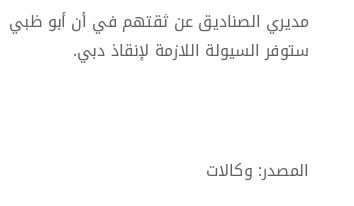مديري الصناديق عن ثقتهم في أن أبو ظبي ستوفر السيولة اللازمة لإنقاذ دبي.



المصدر: وكالات